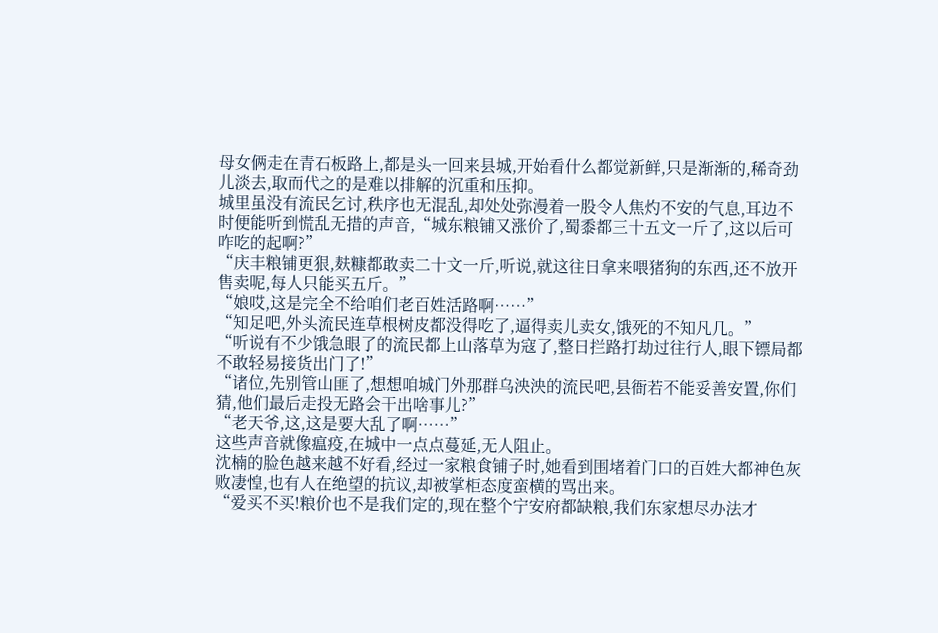母女俩走在青石板路上,都是头一回来县城,开始看什么都觉新鲜,只是渐渐的,稀奇劲儿淡去,取而代之的是难以排解的沉重和压抑。
城里虽没有流民乞讨,秩序也无混乱,却处处弥漫着一股令人焦灼不安的气息,耳边不时便能听到慌乱无措的声音,“城东粮铺又涨价了,蜀黍都三十五文一斤了,这以后可咋吃的起啊?”
“庆丰粮铺更狠,麸糠都敢卖二十文一斤,听说,就这往日拿来喂猪狗的东西,还不放开售卖呢,每人只能买五斤。”
“娘哎,这是完全不给咱们老百姓活路啊……”
“知足吧,外头流民连草根树皮都没得吃了,逼得卖儿卖女,饿死的不知凡几。”
“听说有不少饿急眼了的流民都上山落草为寇了,整日拦路打劫过往行人,眼下镖局都不敢轻易接货出门了!”
“诸位,先别管山匪了,想想咱城门外那群乌泱泱的流民吧,县衙若不能妥善安置,你们猜,他们最后走投无路会干出啥事儿?”
“老天爷,这,这是要大乱了啊……”
这些声音就像瘟疫,在城中一点点蔓延,无人阻止。
沈楠的脸色越来越不好看,经过一家粮食铺子时,她看到围堵着门口的百姓大都神色灰败凄惶,也有人在绝望的抗议,却被掌柜态度蛮横的骂出来。
“爱买不买!粮价也不是我们定的,现在整个宁安府都缺粮,我们东家想尽办法才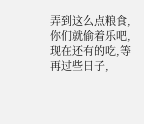弄到这么点粮食,你们就偷着乐吧,现在还有的吃,等再过些日子,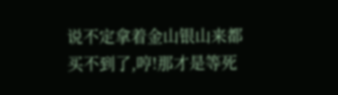说不定拿着金山银山来都买不到了,哼!那才是等死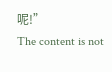呢!”
The content is not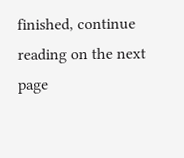finished, continue reading on the next page